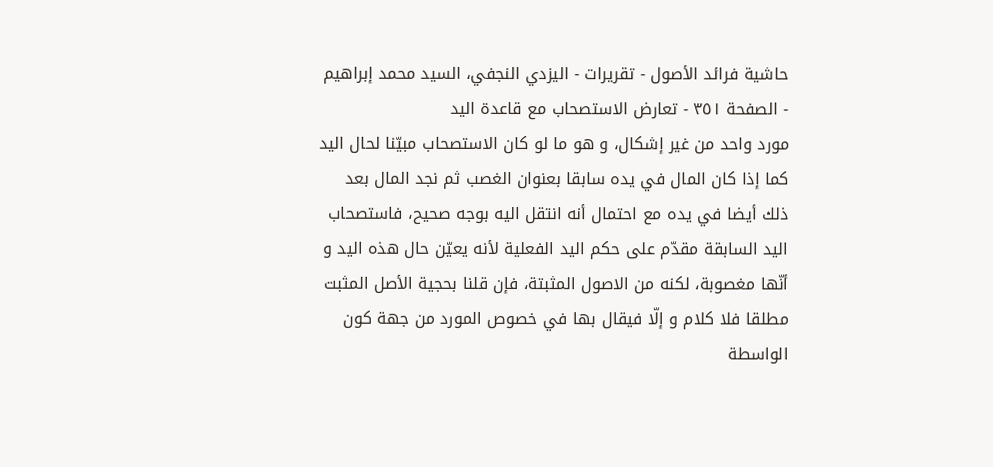حاشية فرائد الأصول - تقريرات - اليزدي النجفي، السيد محمد إبراهيم - الصفحة ٣٥١ - تعارض الاستصحاب مع قاعدة اليد
مورد واحد من غير إشكال، و هو ما لو كان الاستصحاب مبيّنا لحال اليد كما إذا كان المال في يده سابقا بعنوان الغصب ثم نجد المال بعد ذلك أيضا في يده مع احتمال أنه انتقل اليه بوجه صحيح، فاستصحاب اليد السابقة مقدّم على حكم اليد الفعلية لأنه يعيّن حال هذه اليد و أنّها مغصوبة، لكنه من الاصول المثبتة، فإن قلنا بحجية الأصل المثبت مطلقا فلا كلام و إلّا فيقال بها في خصوص المورد من جهة كون الواسطة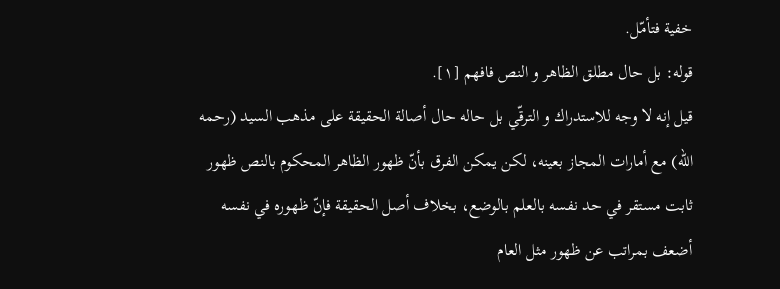خفية فتأمّل.
قوله: بل حال مطلق الظاهر و النص فافهم [١].
قيل إنه لا وجه للاستدراك و الترقّي بل حاله حال أصالة الحقيقة على مذهب السيد (رحمه اللّه) مع أمارات المجاز بعينه، لكن يمكن الفرق بأنّ ظهور الظاهر المحكوم بالنص ظهور ثابت مستقر في حد نفسه بالعلم بالوضع، بخلاف أصل الحقيقة فإنّ ظهوره في نفسه أضعف بمراتب عن ظهور مثل العام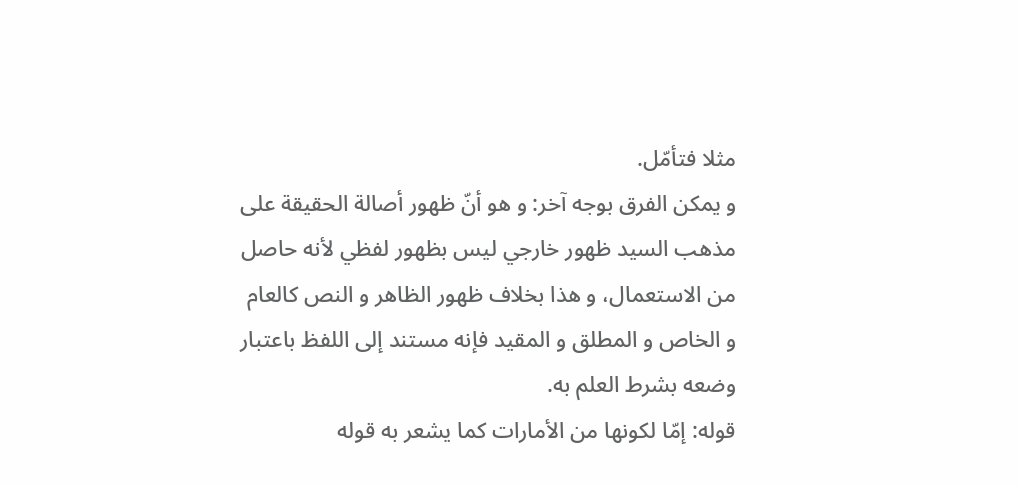مثلا فتأمّل.
و يمكن الفرق بوجه آخر: و هو أنّ ظهور أصالة الحقيقة على مذهب السيد ظهور خارجي ليس بظهور لفظي لأنه حاصل من الاستعمال، و هذا بخلاف ظهور الظاهر و النص كالعام و الخاص و المطلق و المقيد فإنه مستند إلى اللفظ باعتبار وضعه بشرط العلم به.
قوله: إمّا لكونها من الأمارات كما يشعر به قوله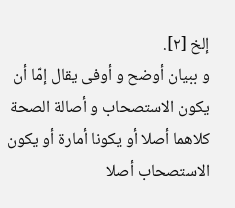إلخ [٢].
و ببيان أوضح و أوفى يقال إمّا أن يكون الاستصحاب و أصالة الصحة كلاهما أصلا أو يكونا أمارة أو يكون الاستصحاب أصلا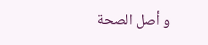و أصل الصحة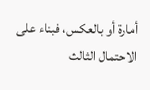أمارة أو بالعكس، فبناء على الاحتمال الثالث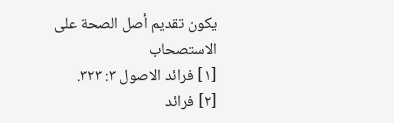يكون تقديم أصل الصحة على الاستصحاب
[١] فرائد الاصول ٣: ٣٢٣.
[٢] فرائد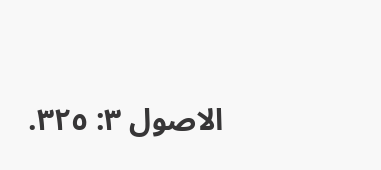الاصول ٣: ٣٢٥.